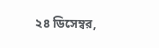২৪ ডিসেম্বর,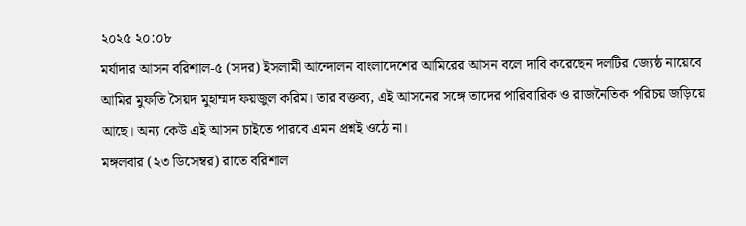২০২৫ ২০:০৮
মর্যাদার আসন বরিশাল-৫ (সদর) ইসলামী আন্দোলন বাংলাদেশের আমিরের আসন বলে দাবি করেছেন দলটির জ্যেষ্ঠ নায়েবে আমির মুফতি সৈয়দ মুহাম্মদ ফয়জুল করিম। তার বক্তব্য, এই আসনের সঙ্গে তাদের পারিবারিক ও রাজনৈতিক পরিচয় জড়িয়ে আছে। অন্য কেউ এই আসন চাইতে পারবে এমন প্রশ্নই ওঠে না।
মঙ্গলবার (২৩ ডিসেম্বর) রাতে বরিশাল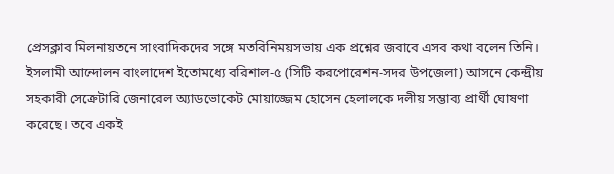প্রেসক্লাব মিলনায়তনে সাংবাদিকদের সঙ্গে মতবিনিময়সভায় এক প্রশ্নের জবাবে এসব কথা বলেন তিনি।
ইসলামী আন্দোলন বাংলাদেশ ইতোমধ্যে বরিশাল-৫ (সিটি করপোরেশন-সদর উপজেলা) আসনে কেন্দ্রীয় সহকারী সেক্রেটারি জেনারেল অ্যাডভোকেট মোয়াজ্জেম হোসেন হেলালকে দলীয় সম্ভাব্য প্রার্থী ঘোষণা করেছে। তবে একই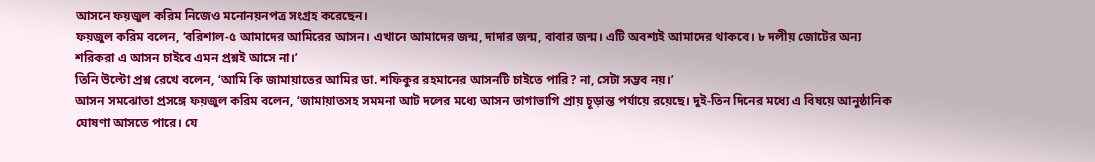আসনে ফয়জুল করিম নিজেও মনোনয়নপত্র সংগ্রহ করেছেন।
ফয়জুল করিম বলেন, ‘বরিশাল-৫ আমাদের আমিরের আসন। এখানে আমাদের জন্ম, দাদার জন্ম, বাবার জন্ম। এটি অবশ্যই আমাদের থাকবে। ৮ দলীয় জোটের অন্য শরিকরা এ আসন চাইবে এমন প্রশ্নই আসে না।’
তিনি উল্টো প্রশ্ন রেখে বলেন, ‘আমি কি জামায়াতের আমির ডা. শফিকুর রহমানের আসনটি চাইতে পারি? না, সেটা সম্ভব নয়।’
আসন সমঝোতা প্রসঙ্গে ফয়জুল করিম বলেন, ‘জামায়াতসহ সমমনা আট দলের মধ্যে আসন ভাগাভাগি প্রায় চূড়ান্ত পর্যায়ে রয়েছে। দুই-তিন দিনের মধ্যে এ বিষয়ে আনুষ্ঠানিক ঘোষণা আসতে পারে। যে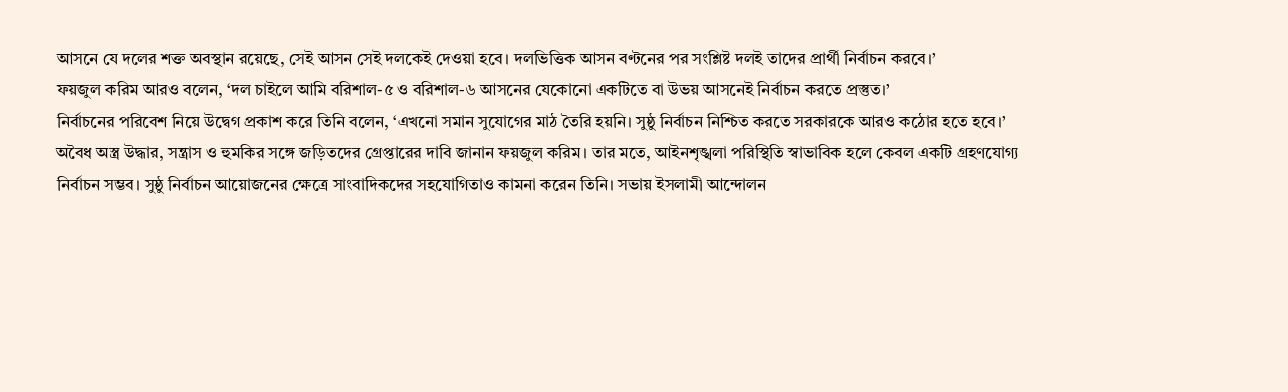আসনে যে দলের শক্ত অবস্থান রয়েছে, সেই আসন সেই দলকেই দেওয়া হবে। দলভিত্তিক আসন বণ্টনের পর সংশ্লিষ্ট দলই তাদের প্রার্থী নির্বাচন করবে।’
ফয়জুল করিম আরও বলেন, ‘দল চাইলে আমি বরিশাল-৫ ও বরিশাল-৬ আসনের যেকোনো একটিতে বা উভয় আসনেই নির্বাচন করতে প্রস্তুত।’
নির্বাচনের পরিবেশ নিয়ে উদ্বেগ প্রকাশ করে তিনি বলেন, ‘এখনো সমান সুযোগের মাঠ তৈরি হয়নি। সুষ্ঠু নির্বাচন নিশ্চিত করতে সরকারকে আরও কঠোর হতে হবে।’
অবৈধ অস্ত্র উদ্ধার, সন্ত্রাস ও হুমকির সঙ্গে জড়িতদের গ্রেপ্তারের দাবি জানান ফয়জুল করিম। তার মতে, আইনশৃঙ্খলা পরিস্থিতি স্বাভাবিক হলে কেবল একটি গ্রহণযোগ্য নির্বাচন সম্ভব। সুষ্ঠু নির্বাচন আয়োজনের ক্ষেত্রে সাংবাদিকদের সহযোগিতাও কামনা করেন তিনি। সভায় ইসলামী আন্দোলন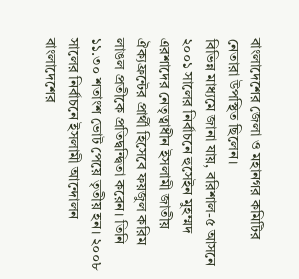বাংলাদেশের জেলা ও মহানগর কমিটির নেতারা উপস্থিত ছিলেন।
বিভিন্ন মাধ্যমে জানা যায়, বরিশাল-৫ আসনে ২০০১ সালের নির্বাচনে হুসেইন মুহম্মদ এরশাদের নেতৃত্বাধীন ইসলামী জাতীয় ঐক্যফ্রন্টের প্রার্থী হিসেবে ফয়জুল করিম লাঙল প্রতীকে প্রতিদ্বন্দ্বিতা করেন। তিনি ১১.৩০ শতাংশ ভোট পেয়ে তৃতীয় হন। ২০০৮ সালের নির্বাচনে ইসলামী আন্দোলন বাংলাদেশের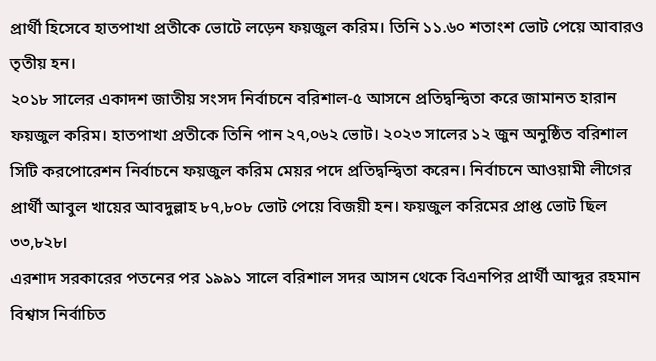প্রার্থী হিসেবে হাতপাখা প্রতীকে ভোটে লড়েন ফয়জুল করিম। তিনি ১১.৬০ শতাংশ ভোট পেয়ে আবারও তৃতীয় হন।
২০১৮ সালের একাদশ জাতীয় সংসদ নির্বাচনে বরিশাল-৫ আসনে প্রতিদ্বন্দ্বিতা করে জামানত হারান ফয়জুল করিম। হাতপাখা প্রতীকে তিনি পান ২৭,০৬২ ভোট। ২০২৩ সালের ১২ জুন অনুষ্ঠিত বরিশাল সিটি করপোরেশন নির্বাচনে ফয়জুল করিম মেয়র পদে প্রতিদ্বন্দ্বিতা করেন। নির্বাচনে আওয়ামী লীগের প্রার্থী আবুল খায়ের আবদুল্লাহ ৮৭,৮০৮ ভোট পেয়ে বিজয়ী হন। ফয়জুল করিমের প্রাপ্ত ভোট ছিল ৩৩,৮২৮।
এরশাদ সরকারের পতনের পর ১৯৯১ সালে বরিশাল সদর আসন থেকে বিএনপির প্রার্থী আব্দুর রহমান বিশ্বাস নির্বাচিত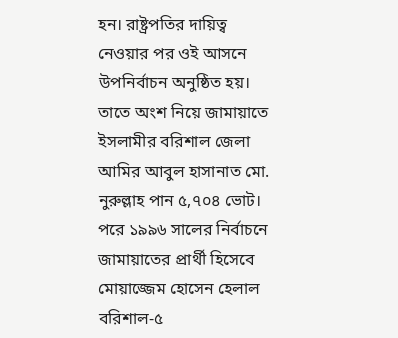হন। রাষ্ট্রপতির দায়িত্ব নেওয়ার পর ওই আসনে উপনির্বাচন অনুষ্ঠিত হয়। তাতে অংশ নিয়ে জামায়াতে ইসলামীর বরিশাল জেলা আমির আবুল হাসানাত মো. নুরুল্লাহ পান ৫,৭০৪ ভোট।
পরে ১৯৯৬ সালের নির্বাচনে জামায়াতের প্রার্থী হিসেবে মোয়াজ্জেম হোসেন হেলাল বরিশাল-৫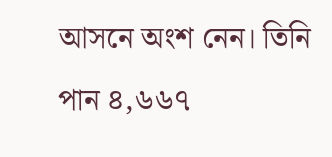আসনে অংশ নেন। তিনি পান ৪,৬৬৭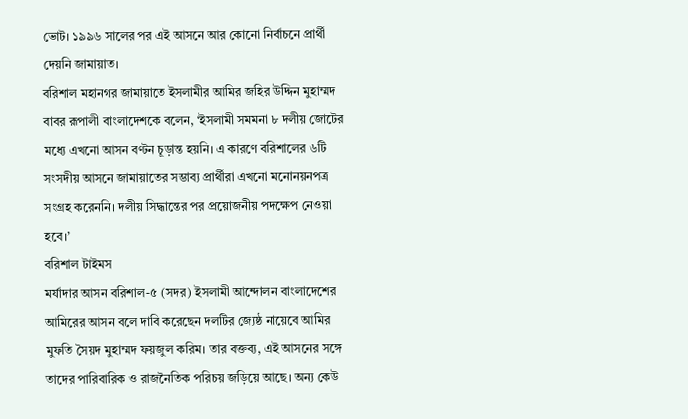ভোট। ১৯৯৬ সালের পর এই আসনে আর কোনো নির্বাচনে প্রার্থী দেয়নি জামায়াত।
বরিশাল মহানগর জামায়াতে ইসলামীর আমির জহির উদ্দিন মুহাম্মদ বাবর রূপালী বাংলাদেশকে বলেন, ‘ইসলামী সমমনা ৮ দলীয় জোটের মধ্যে এখনো আসন বণ্টন চূড়ান্ত হয়নি। এ কারণে বরিশালের ৬টি সংসদীয় আসনে জামায়াতের সম্ভাব্য প্রার্থীরা এখনো মনোনয়নপত্র সংগ্রহ করেননি। দলীয় সিদ্ধান্তের পর প্রয়োজনীয় পদক্ষেপ নেওয়া হবে।’
বরিশাল টাইমস
মর্যাদার আসন বরিশাল-৫ (সদর) ইসলামী আন্দোলন বাংলাদেশের আমিরের আসন বলে দাবি করেছেন দলটির জ্যেষ্ঠ নায়েবে আমির মুফতি সৈয়দ মুহাম্মদ ফয়জুল করিম। তার বক্তব্য, এই আসনের সঙ্গে তাদের পারিবারিক ও রাজনৈতিক পরিচয় জড়িয়ে আছে। অন্য কেউ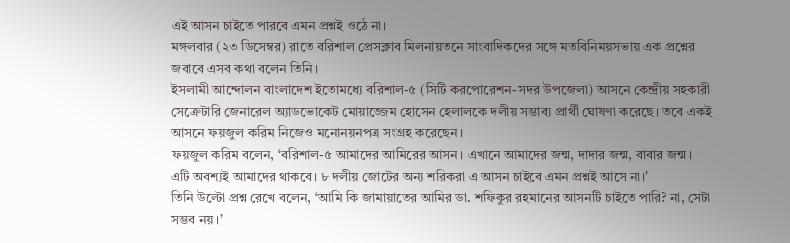এই আসন চাইতে পারবে এমন প্রশ্নই ওঠে না।
মঙ্গলবার (২৩ ডিসেম্বর) রাতে বরিশাল প্রেসক্লাব মিলনায়তনে সাংবাদিকদের সঙ্গে মতবিনিময়সভায় এক প্রশ্নের জবাবে এসব কথা বলেন তিনি।
ইসলামী আন্দোলন বাংলাদেশ ইতোমধ্যে বরিশাল-৫ (সিটি করপোরেশন-সদর উপজেলা) আসনে কেন্দ্রীয় সহকারী সেক্রেটারি জেনারেল অ্যাডভোকেট মোয়াজ্জেম হোসেন হেলালকে দলীয় সম্ভাব্য প্রার্থী ঘোষণা করেছে। তবে একই আসনে ফয়জুল করিম নিজেও মনোনয়নপত্র সংগ্রহ করেছেন।
ফয়জুল করিম বলেন, ‘বরিশাল-৫ আমাদের আমিরের আসন। এখানে আমাদের জন্ম, দাদার জন্ম, বাবার জন্ম। এটি অবশ্যই আমাদের থাকবে। ৮ দলীয় জোটের অন্য শরিকরা এ আসন চাইবে এমন প্রশ্নই আসে না।’
তিনি উল্টো প্রশ্ন রেখে বলেন, ‘আমি কি জামায়াতের আমির ডা. শফিকুর রহমানের আসনটি চাইতে পারি? না, সেটা সম্ভব নয়।’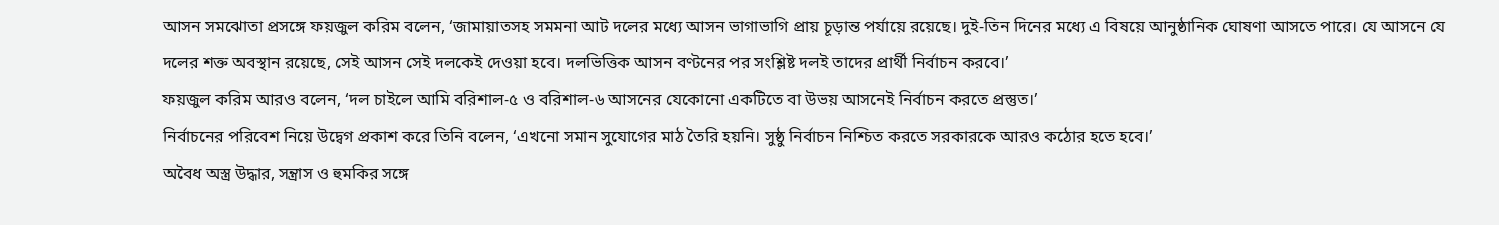আসন সমঝোতা প্রসঙ্গে ফয়জুল করিম বলেন, ‘জামায়াতসহ সমমনা আট দলের মধ্যে আসন ভাগাভাগি প্রায় চূড়ান্ত পর্যায়ে রয়েছে। দুই-তিন দিনের মধ্যে এ বিষয়ে আনুষ্ঠানিক ঘোষণা আসতে পারে। যে আসনে যে দলের শক্ত অবস্থান রয়েছে, সেই আসন সেই দলকেই দেওয়া হবে। দলভিত্তিক আসন বণ্টনের পর সংশ্লিষ্ট দলই তাদের প্রার্থী নির্বাচন করবে।’
ফয়জুল করিম আরও বলেন, ‘দল চাইলে আমি বরিশাল-৫ ও বরিশাল-৬ আসনের যেকোনো একটিতে বা উভয় আসনেই নির্বাচন করতে প্রস্তুত।’
নির্বাচনের পরিবেশ নিয়ে উদ্বেগ প্রকাশ করে তিনি বলেন, ‘এখনো সমান সুযোগের মাঠ তৈরি হয়নি। সুষ্ঠু নির্বাচন নিশ্চিত করতে সরকারকে আরও কঠোর হতে হবে।’
অবৈধ অস্ত্র উদ্ধার, সন্ত্রাস ও হুমকির সঙ্গে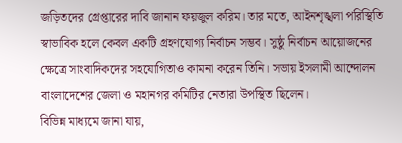জড়িতদের গ্রেপ্তারের দাবি জানান ফয়জুল করিম। তার মতে, আইনশৃঙ্খলা পরিস্থিতি স্বাভাবিক হলে কেবল একটি গ্রহণযোগ্য নির্বাচন সম্ভব। সুষ্ঠু নির্বাচন আয়োজনের ক্ষেত্রে সাংবাদিকদের সহযোগিতাও কামনা করেন তিনি। সভায় ইসলামী আন্দোলন বাংলাদেশের জেলা ও মহানগর কমিটির নেতারা উপস্থিত ছিলেন।
বিভিন্ন মাধ্যমে জানা যায়,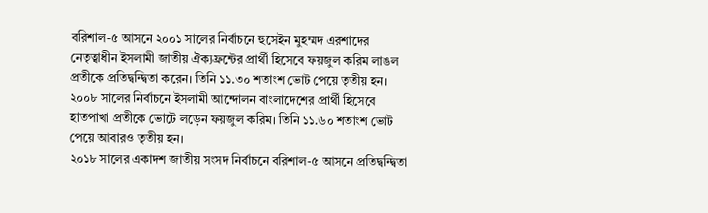বরিশাল-৫ আসনে ২০০১ সালের নির্বাচনে হুসেইন মুহম্মদ এরশাদের নেতৃত্বাধীন ইসলামী জাতীয় ঐক্যফ্রন্টের প্রার্থী হিসেবে ফয়জুল করিম লাঙল প্রতীকে প্রতিদ্বন্দ্বিতা করেন। তিনি ১১.৩০ শতাংশ ভোট পেয়ে তৃতীয় হন। ২০০৮ সালের নির্বাচনে ইসলামী আন্দোলন বাংলাদেশের প্রার্থী হিসেবে হাতপাখা প্রতীকে ভোটে লড়েন ফয়জুল করিম। তিনি ১১.৬০ শতাংশ ভোট পেয়ে আবারও তৃতীয় হন।
২০১৮ সালের একাদশ জাতীয় সংসদ নির্বাচনে বরিশাল-৫ আসনে প্রতিদ্বন্দ্বিতা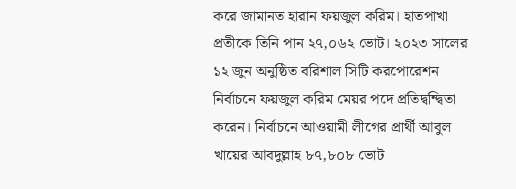করে জামানত হারান ফয়জুল করিম। হাতপাখা প্রতীকে তিনি পান ২৭,০৬২ ভোট। ২০২৩ সালের ১২ জুন অনুষ্ঠিত বরিশাল সিটি করপোরেশন নির্বাচনে ফয়জুল করিম মেয়র পদে প্রতিদ্বন্দ্বিতা করেন। নির্বাচনে আওয়ামী লীগের প্রার্থী আবুল খায়ের আবদুল্লাহ ৮৭,৮০৮ ভোট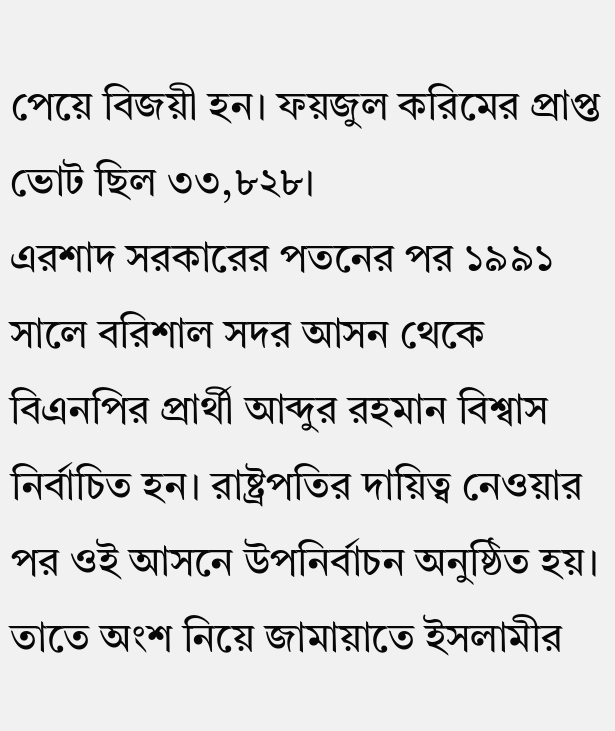পেয়ে বিজয়ী হন। ফয়জুল করিমের প্রাপ্ত ভোট ছিল ৩৩,৮২৮।
এরশাদ সরকারের পতনের পর ১৯৯১ সালে বরিশাল সদর আসন থেকে বিএনপির প্রার্থী আব্দুর রহমান বিশ্বাস নির্বাচিত হন। রাষ্ট্রপতির দায়িত্ব নেওয়ার পর ওই আসনে উপনির্বাচন অনুষ্ঠিত হয়। তাতে অংশ নিয়ে জামায়াতে ইসলামীর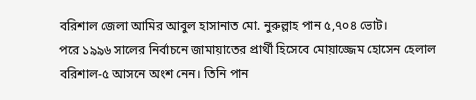বরিশাল জেলা আমির আবুল হাসানাত মো. নুরুল্লাহ পান ৫,৭০৪ ভোট।
পরে ১৯৯৬ সালের নির্বাচনে জামায়াতের প্রার্থী হিসেবে মোয়াজ্জেম হোসেন হেলাল বরিশাল-৫ আসনে অংশ নেন। তিনি পান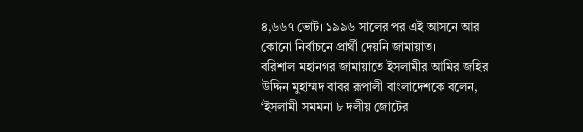৪,৬৬৭ ভোট। ১৯৯৬ সালের পর এই আসনে আর কোনো নির্বাচনে প্রার্থী দেয়নি জামায়াত।
বরিশাল মহানগর জামায়াতে ইসলামীর আমির জহির উদ্দিন মুহাম্মদ বাবর রূপালী বাংলাদেশকে বলেন, ‘ইসলামী সমমনা ৮ দলীয় জোটের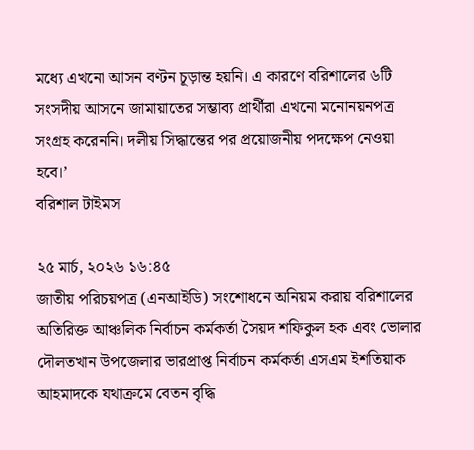মধ্যে এখনো আসন বণ্টন চূড়ান্ত হয়নি। এ কারণে বরিশালের ৬টি সংসদীয় আসনে জামায়াতের সম্ভাব্য প্রার্থীরা এখনো মনোনয়নপত্র সংগ্রহ করেননি। দলীয় সিদ্ধান্তের পর প্রয়োজনীয় পদক্ষেপ নেওয়া হবে।’
বরিশাল টাইমস

২৫ মার্চ, ২০২৬ ১৬:৪৫
জাতীয় পরিচয়পত্র (এনআইডি) সংশোধনে অনিয়ম করায় বরিশালের অতিরিক্ত আঞ্চলিক নির্বাচন কর্মকর্তা সৈয়দ শফিকুল হক এবং ভোলার দৌলতখান উপজেলার ভারপ্রাপ্ত নির্বাচন কর্মকর্তা এসএম ইশতিয়াক আহমাদকে যথাক্রমে বেতন বৃদ্ধি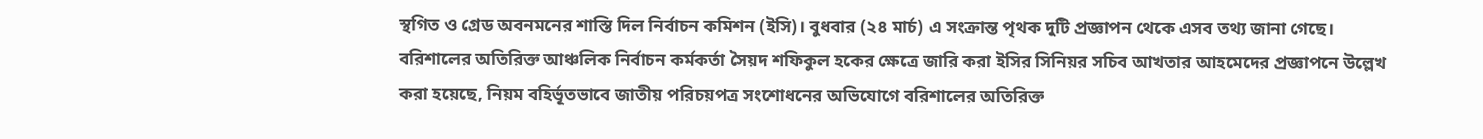স্থগিত ও গ্রেড অবনমনের শাস্তি দিল নির্বাচন কমিশন (ইসি)। বুধবার (২৪ মার্চ) এ সংক্রান্ত পৃথক দুটি প্রজ্ঞাপন থেকে এসব তথ্য জানা গেছে।
বরিশালের অতিরিক্ত আঞ্চলিক নির্বাচন কর্মকর্তা সৈয়দ শফিকুল হকের ক্ষেত্রে জারি করা ইসির সিনিয়র সচিব আখতার আহমেদের প্রজ্ঞাপনে উল্লেখ করা হয়েছে, নিয়ম বহির্ভূতভাবে জাতীয় পরিচয়পত্র সংশোধনের অভিযোগে বরিশালের অতিরিক্ত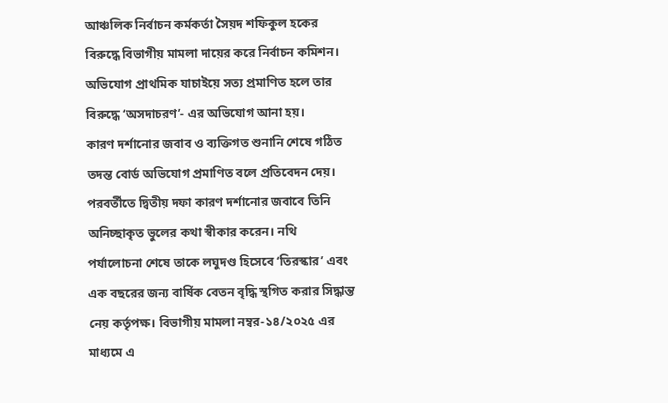আঞ্চলিক নির্বাচন কর্মকর্তা সৈয়দ শফিকুল হকের বিরুদ্ধে বিভাগীয় মামলা দায়ের করে নির্বাচন কমিশন। অভিযোগ প্রাথমিক যাচাইয়ে সত্য প্রমাণিত হলে তার বিরুদ্ধে ‘অসদাচরণ’- এর অভিযোগ আনা হয়।
কারণ দর্শানোর জবাব ও ব্যক্তিগত শুনানি শেষে গঠিত তদন্ত বোর্ড অভিযোগ প্রমাণিত বলে প্রতিবেদন দেয়। পরবর্তীতে দ্বিতীয় দফা কারণ দর্শানোর জবাবে তিনি অনিচ্ছাকৃত ভুলের কথা স্বীকার করেন। নথি পর্যালোচনা শেষে তাকে লঘুদণ্ড হিসেবে ‘তিরস্কার’ এবং এক বছরের জন্য বার্ষিক বেতন বৃদ্ধি স্থগিত করার সিদ্ধান্ত নেয় কর্তৃপক্ষ। বিভাগীয় মামলা নম্বর-১৪/২০২৫ এর মাধ্যমে এ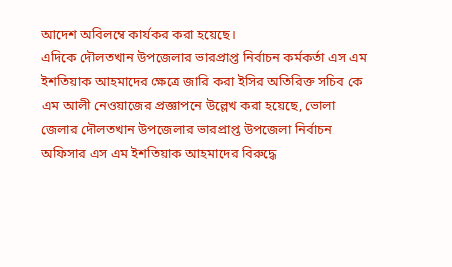আদেশ অবিলম্বে কার্যকর করা হয়েছে।
এদিকে দৌলতখান উপজেলার ভারপ্রাপ্ত নির্বাচন কর্মকর্তা এস এম ইশতিয়াক আহমাদের ক্ষেত্রে জারি করা ইসির অতিরিক্ত সচিব কে এম আলী নেওয়াজের প্রজ্ঞাপনে উল্লেখ করা হয়েছে, ভোলা জেলার দৌলতখান উপজেলার ভারপ্রাপ্ত উপজেলা নির্বাচন অফিসার এস এম ইশতিয়াক আহমাদের বিরুদ্ধে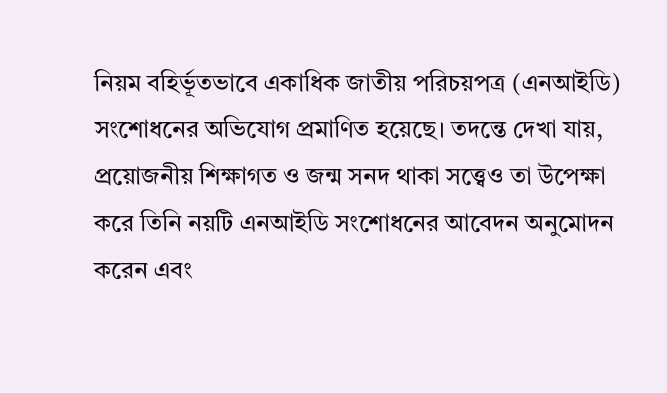নিয়ম বহির্ভূতভাবে একাধিক জাতীয় পরিচয়পত্র (এনআইডি) সংশোধনের অভিযোগ প্রমাণিত হয়েছে। তদন্তে দেখা যায়, প্রয়োজনীয় শিক্ষাগত ও জন্ম সনদ থাকা সত্ত্বেও তা উপেক্ষা করে তিনি নয়টি এনআইডি সংশোধনের আবেদন অনুমোদন করেন এবং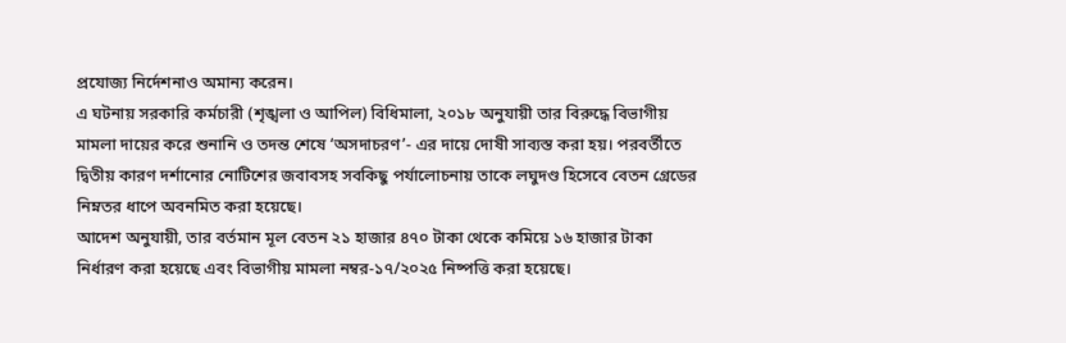প্রযোজ্য নির্দেশনাও অমান্য করেন।
এ ঘটনায় সরকারি কর্মচারী (শৃঙ্খলা ও আপিল) বিধিমালা, ২০১৮ অনুযায়ী তার বিরুদ্ধে বিভাগীয় মামলা দায়ের করে শুনানি ও তদন্ত শেষে ‘অসদাচরণ’- এর দায়ে দোষী সাব্যস্ত করা হয়। পরবর্তীতে দ্বিতীয় কারণ দর্শানোর নোটিশের জবাবসহ সবকিছু পর্যালোচনায় তাকে লঘুদণ্ড হিসেবে বেতন গ্রেডের নিম্নতর ধাপে অবনমিত করা হয়েছে।
আদেশ অনুযায়ী, তার বর্তমান মূল বেতন ২১ হাজার ৪৭০ টাকা থেকে কমিয়ে ১৬ হাজার টাকা নির্ধারণ করা হয়েছে এবং বিভাগীয় মামলা নম্বর-১৭/২০২৫ নিষ্পত্তি করা হয়েছে।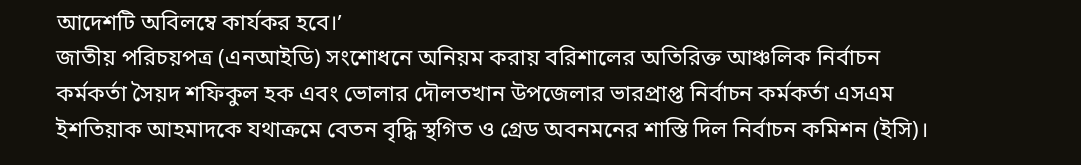আদেশটি অবিলম্বে কার্যকর হবে।’
জাতীয় পরিচয়পত্র (এনআইডি) সংশোধনে অনিয়ম করায় বরিশালের অতিরিক্ত আঞ্চলিক নির্বাচন কর্মকর্তা সৈয়দ শফিকুল হক এবং ভোলার দৌলতখান উপজেলার ভারপ্রাপ্ত নির্বাচন কর্মকর্তা এসএম ইশতিয়াক আহমাদকে যথাক্রমে বেতন বৃদ্ধি স্থগিত ও গ্রেড অবনমনের শাস্তি দিল নির্বাচন কমিশন (ইসি)।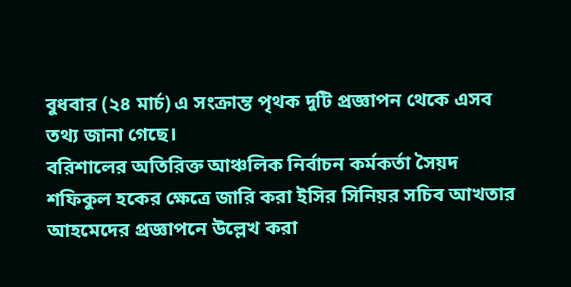বুধবার (২৪ মার্চ) এ সংক্রান্ত পৃথক দুটি প্রজ্ঞাপন থেকে এসব তথ্য জানা গেছে।
বরিশালের অতিরিক্ত আঞ্চলিক নির্বাচন কর্মকর্তা সৈয়দ শফিকুল হকের ক্ষেত্রে জারি করা ইসির সিনিয়র সচিব আখতার আহমেদের প্রজ্ঞাপনে উল্লেখ করা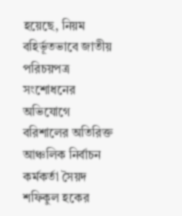হয়েছে, নিয়ম বহির্ভূতভাবে জাতীয় পরিচয়পত্র সংশোধনের অভিযোগে বরিশালের অতিরিক্ত আঞ্চলিক নির্বাচন কর্মকর্তা সৈয়দ শফিকুল হকের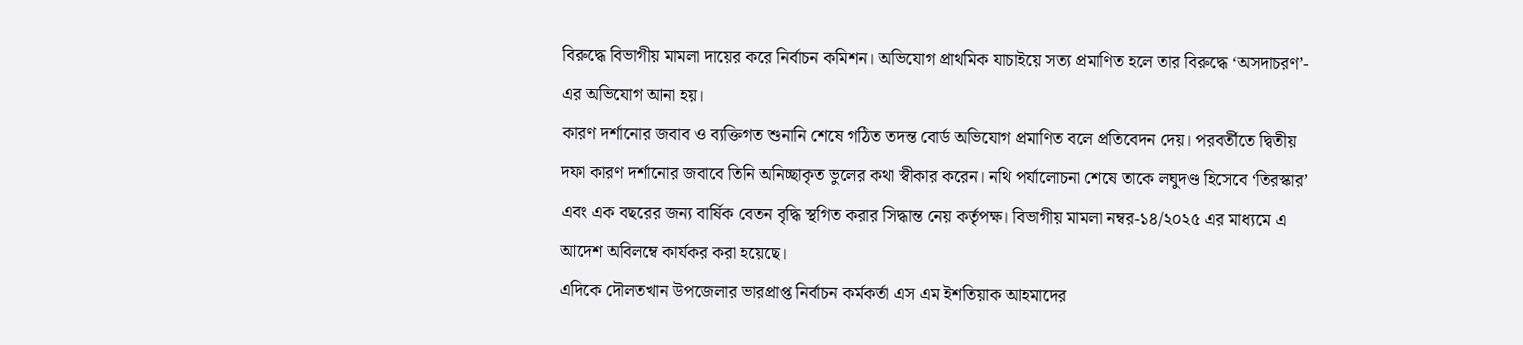বিরুদ্ধে বিভাগীয় মামলা দায়ের করে নির্বাচন কমিশন। অভিযোগ প্রাথমিক যাচাইয়ে সত্য প্রমাণিত হলে তার বিরুদ্ধে ‘অসদাচরণ’- এর অভিযোগ আনা হয়।
কারণ দর্শানোর জবাব ও ব্যক্তিগত শুনানি শেষে গঠিত তদন্ত বোর্ড অভিযোগ প্রমাণিত বলে প্রতিবেদন দেয়। পরবর্তীতে দ্বিতীয় দফা কারণ দর্শানোর জবাবে তিনি অনিচ্ছাকৃত ভুলের কথা স্বীকার করেন। নথি পর্যালোচনা শেষে তাকে লঘুদণ্ড হিসেবে ‘তিরস্কার’ এবং এক বছরের জন্য বার্ষিক বেতন বৃদ্ধি স্থগিত করার সিদ্ধান্ত নেয় কর্তৃপক্ষ। বিভাগীয় মামলা নম্বর-১৪/২০২৫ এর মাধ্যমে এ আদেশ অবিলম্বে কার্যকর করা হয়েছে।
এদিকে দৌলতখান উপজেলার ভারপ্রাপ্ত নির্বাচন কর্মকর্তা এস এম ইশতিয়াক আহমাদের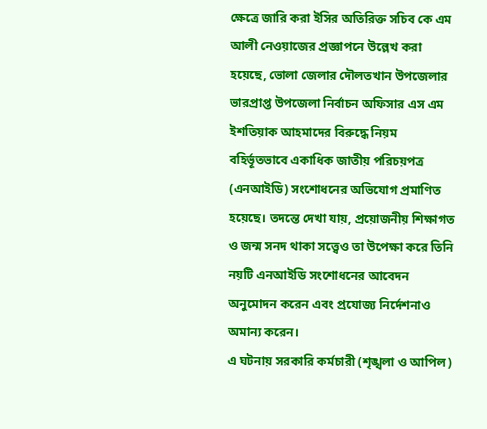ক্ষেত্রে জারি করা ইসির অতিরিক্ত সচিব কে এম আলী নেওয়াজের প্রজ্ঞাপনে উল্লেখ করা হয়েছে, ভোলা জেলার দৌলতখান উপজেলার ভারপ্রাপ্ত উপজেলা নির্বাচন অফিসার এস এম ইশতিয়াক আহমাদের বিরুদ্ধে নিয়ম বহির্ভূতভাবে একাধিক জাতীয় পরিচয়পত্র (এনআইডি) সংশোধনের অভিযোগ প্রমাণিত হয়েছে। তদন্তে দেখা যায়, প্রয়োজনীয় শিক্ষাগত ও জন্ম সনদ থাকা সত্ত্বেও তা উপেক্ষা করে তিনি নয়টি এনআইডি সংশোধনের আবেদন অনুমোদন করেন এবং প্রযোজ্য নির্দেশনাও অমান্য করেন।
এ ঘটনায় সরকারি কর্মচারী (শৃঙ্খলা ও আপিল)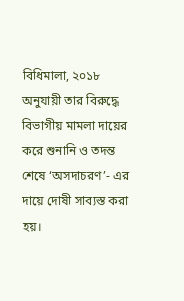বিধিমালা, ২০১৮ অনুযায়ী তার বিরুদ্ধে বিভাগীয় মামলা দায়ের করে শুনানি ও তদন্ত শেষে ‘অসদাচরণ’- এর দায়ে দোষী সাব্যস্ত করা হয়।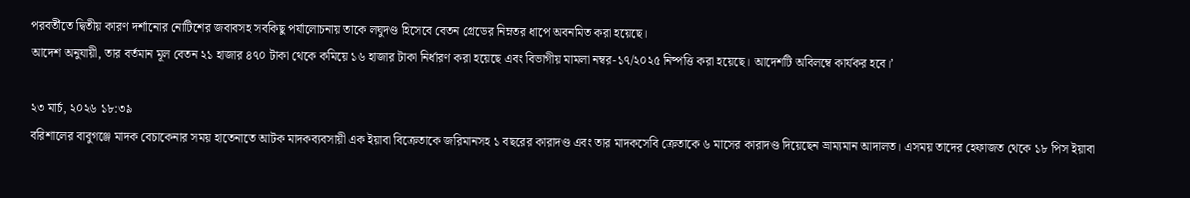পরবর্তীতে দ্বিতীয় কারণ দর্শানোর নোটিশের জবাবসহ সবকিছু পর্যালোচনায় তাকে লঘুদণ্ড হিসেবে বেতন গ্রেডের নিম্নতর ধাপে অবনমিত করা হয়েছে।
আদেশ অনুযায়ী, তার বর্তমান মূল বেতন ২১ হাজার ৪৭০ টাকা থেকে কমিয়ে ১৬ হাজার টাকা নির্ধারণ করা হয়েছে এবং বিভাগীয় মামলা নম্বর-১৭/২০২৫ নিষ্পত্তি করা হয়েছে। আদেশটি অবিলম্বে কার্যকর হবে।’

২৩ মার্চ, ২০২৬ ১৮:৩৯
বরিশালের বাবুগঞ্জে মাদক বেচাকেনার সময় হাতেনাতে আটক মাদকব্যবসায়ী এক ইয়াবা বিক্রেতাকে জরিমানসহ ১ বছরের কারাদণ্ড এবং তার মাদকসেবি ক্রেতাকে ৬ মাসের কারাদণ্ড দিয়েছেন ভ্রাম্যমান আদালত। এসময় তাদের হেফাজত থেকে ১৮ পিস ইয়াবা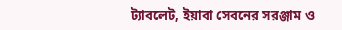ট্যাবলেট, ইয়াবা সেবনের সরঞ্জাম ও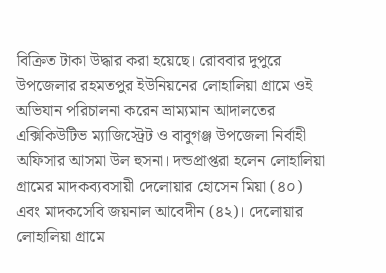বিক্রিত টাকা উদ্ধার করা হয়েছে। রোববার দুপুরে উপজেলার রহমতপুর ইউনিয়নের লোহালিয়া গ্রামে ওই অভিযান পরিচালনা করেন ভ্রাম্যমান আদালতের এক্সিকিউটিভ ম্যাজিস্ট্রেট ও বাবুগঞ্জ উপজেলা নির্বাহী অফিসার আসমা উল হুসনা। দন্ডপ্রাপ্তরা হলেন লোহালিয়া গ্রামের মাদকব্যবসায়ী দেলোয়ার হোসেন মিয়া (৪০) এবং মাদকসেবি জয়নাল আবেদীন (৪২)। দেলোয়ার লোহালিয়া গ্রামে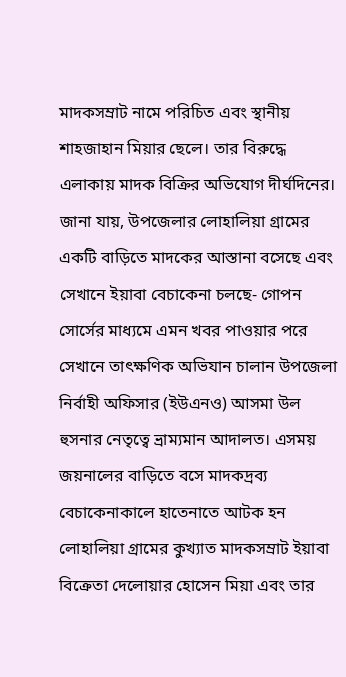মাদকসম্রাট নামে পরিচিত এবং স্থানীয় শাহজাহান মিয়ার ছেলে। তার বিরুদ্ধে এলাকায় মাদক বিক্রির অভিযোগ দীর্ঘদিনের।
জানা যায়, উপজেলার লোহালিয়া গ্রামের একটি বাড়িতে মাদকের আস্তানা বসেছে এবং সেখানে ইয়াবা বেচাকেনা চলছে- গোপন সোর্সের মাধ্যমে এমন খবর পাওয়ার পরে সেখানে তাৎক্ষণিক অভিযান চালান উপজেলা নির্বাহী অফিসার (ইউএনও) আসমা উল হুসনার নেতৃত্বে ভ্রাম্যমান আদালত। এসময় জয়নালের বাড়িতে বসে মাদকদ্রব্য বেচাকেনাকালে হাতেনাতে আটক হন লোহালিয়া গ্রামের কুখ্যাত মাদকসম্রাট ইয়াবা বিক্রেতা দেলোয়ার হোসেন মিয়া এবং তার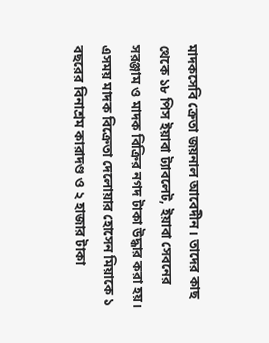মাদকসেবি ক্রেতা জয়নাল আবেদীন। তাদের কাছ থেকে ১৮ পিস ইয়াবা ট্যাবলেট, ইয়াবা সেবনের সরঞ্জাম ও মাদক বিক্রির নগদ টাকা উদ্ধার করা হয়। এসময় মাদক বিক্রেতা দেলোয়ার হোসেন মিয়াকে ১ বছরের বিনাশ্রম কারাদণ্ড ও ২ হাজার টাকা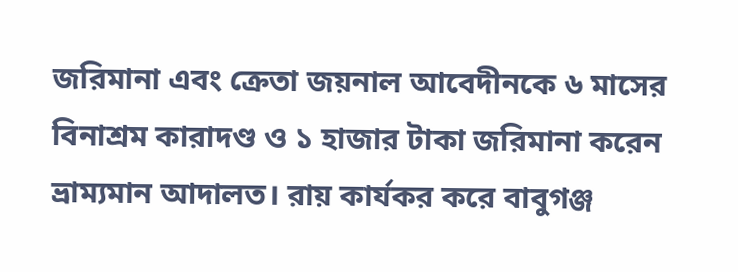জরিমানা এবং ক্রেতা জয়নাল আবেদীনকে ৬ মাসের বিনাশ্রম কারাদণ্ড ও ১ হাজার টাকা জরিমানা করেন ভ্রাম্যমান আদালত। রায় কার্যকর করে বাবুগঞ্জ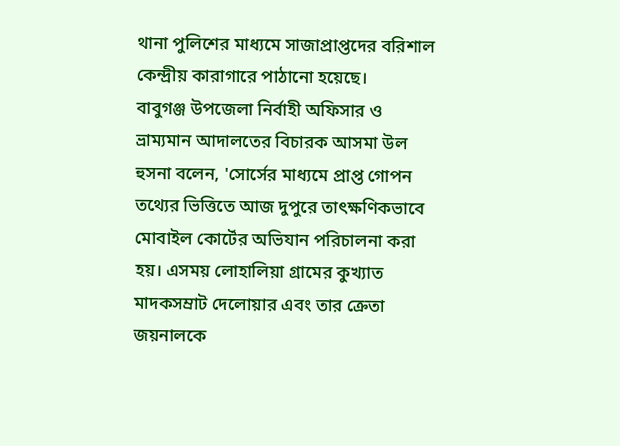থানা পুলিশের মাধ্যমে সাজাপ্রাপ্তদের বরিশাল কেন্দ্রীয় কারাগারে পাঠানো হয়েছে।
বাবুগঞ্জ উপজেলা নির্বাহী অফিসার ও ভ্রাম্যমান আদালতের বিচারক আসমা উল হুসনা বলেন, 'সোর্সের মাধ্যমে প্রাপ্ত গোপন তথ্যের ভিত্তিতে আজ দুপুরে তাৎক্ষণিকভাবে মোবাইল কোর্টের অভিযান পরিচালনা করা হয়। এসময় লোহালিয়া গ্রামের কুখ্যাত মাদকসম্রাট দেলোয়ার এবং তার ক্রেতা জয়নালকে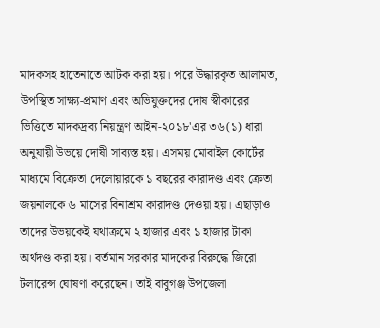মাদকসহ হাতেনাতে আটক করা হয়। পরে উদ্ধারকৃত আলামত, উপস্থিত সাক্ষ্য-প্রমাণ এবং অভিযুক্তদের দোষ স্বীকারের ভিত্তিতে মাদকদ্রব্য নিয়ন্ত্রণ আইন-২০১৮'এর ৩৬(১) ধারা অনুযায়ী উভয়ে দোষী সাব্যস্ত হয়। এসময় মোবাইল কোর্টের মাধ্যমে বিক্রেতা দেলোয়ারকে ১ বছরের কারাদণ্ড এবং ক্রেতা জয়নালকে ৬ মাসের বিনাশ্রম কারাদণ্ড দেওয়া হয়। এছাড়াও তাদের উভয়কেই যথাক্রমে ২ হাজার এবং ১ হাজার টাকা অর্থদণ্ড করা হয়। বর্তমান সরকার মাদকের বিরুদ্ধে জিরো টলারেন্স ঘোষণা করেছেন। তাই বাবুগঞ্জ উপজেলা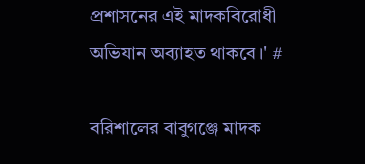প্রশাসনের এই মাদকবিরোধী অভিযান অব্যাহত থাকবে।' #

বরিশালের বাবুগঞ্জে মাদক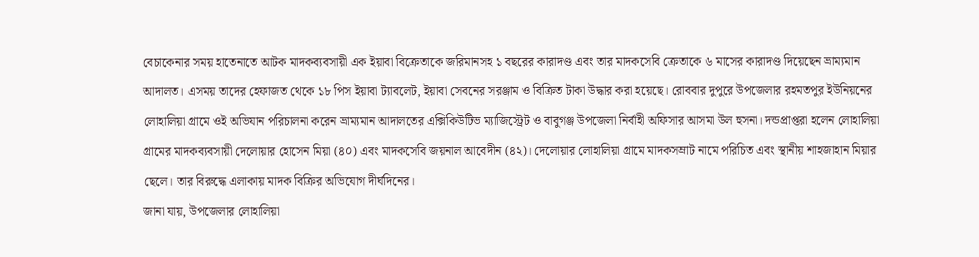বেচাকেনার সময় হাতেনাতে আটক মাদকব্যবসায়ী এক ইয়াবা বিক্রেতাকে জরিমানসহ ১ বছরের কারাদণ্ড এবং তার মাদকসেবি ক্রেতাকে ৬ মাসের কারাদণ্ড দিয়েছেন ভ্রাম্যমান আদালত। এসময় তাদের হেফাজত থেকে ১৮ পিস ইয়াবা ট্যাবলেট, ইয়াবা সেবনের সরঞ্জাম ও বিক্রিত টাকা উদ্ধার করা হয়েছে। রোববার দুপুরে উপজেলার রহমতপুর ইউনিয়নের লোহালিয়া গ্রামে ওই অভিযান পরিচালনা করেন ভ্রাম্যমান আদালতের এক্সিকিউটিভ ম্যাজিস্ট্রেট ও বাবুগঞ্জ উপজেলা নির্বাহী অফিসার আসমা উল হুসনা। দন্ডপ্রাপ্তরা হলেন লোহালিয়া গ্রামের মাদকব্যবসায়ী দেলোয়ার হোসেন মিয়া (৪০) এবং মাদকসেবি জয়নাল আবেদীন (৪২)। দেলোয়ার লোহালিয়া গ্রামে মাদকসম্রাট নামে পরিচিত এবং স্থানীয় শাহজাহান মিয়ার ছেলে। তার বিরুদ্ধে এলাকায় মাদক বিক্রির অভিযোগ দীর্ঘদিনের।
জানা যায়, উপজেলার লোহালিয়া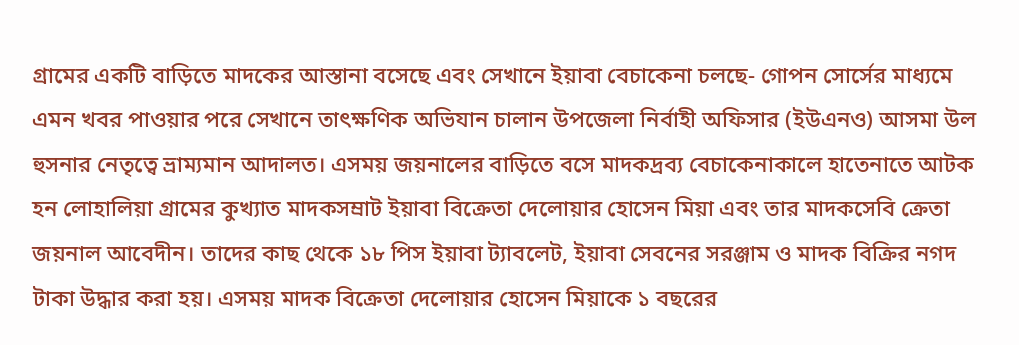গ্রামের একটি বাড়িতে মাদকের আস্তানা বসেছে এবং সেখানে ইয়াবা বেচাকেনা চলছে- গোপন সোর্সের মাধ্যমে এমন খবর পাওয়ার পরে সেখানে তাৎক্ষণিক অভিযান চালান উপজেলা নির্বাহী অফিসার (ইউএনও) আসমা উল হুসনার নেতৃত্বে ভ্রাম্যমান আদালত। এসময় জয়নালের বাড়িতে বসে মাদকদ্রব্য বেচাকেনাকালে হাতেনাতে আটক হন লোহালিয়া গ্রামের কুখ্যাত মাদকসম্রাট ইয়াবা বিক্রেতা দেলোয়ার হোসেন মিয়া এবং তার মাদকসেবি ক্রেতা জয়নাল আবেদীন। তাদের কাছ থেকে ১৮ পিস ইয়াবা ট্যাবলেট, ইয়াবা সেবনের সরঞ্জাম ও মাদক বিক্রির নগদ টাকা উদ্ধার করা হয়। এসময় মাদক বিক্রেতা দেলোয়ার হোসেন মিয়াকে ১ বছরের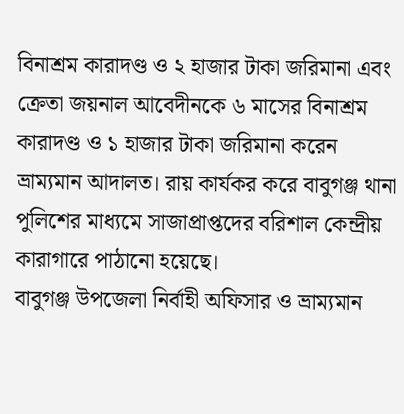বিনাশ্রম কারাদণ্ড ও ২ হাজার টাকা জরিমানা এবং ক্রেতা জয়নাল আবেদীনকে ৬ মাসের বিনাশ্রম কারাদণ্ড ও ১ হাজার টাকা জরিমানা করেন ভ্রাম্যমান আদালত। রায় কার্যকর করে বাবুগঞ্জ থানা পুলিশের মাধ্যমে সাজাপ্রাপ্তদের বরিশাল কেন্দ্রীয় কারাগারে পাঠানো হয়েছে।
বাবুগঞ্জ উপজেলা নির্বাহী অফিসার ও ভ্রাম্যমান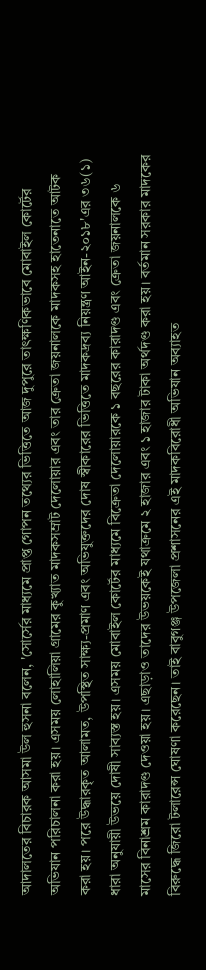আদালতের বিচারক আসমা উল হুসনা বলেন, 'সোর্সের মাধ্যমে প্রাপ্ত গোপন তথ্যের ভিত্তিতে আজ দুপুরে তাৎক্ষণিকভাবে মোবাইল কোর্টের অভিযান পরিচালনা করা হয়। এসময় লোহালিয়া গ্রামের কুখ্যাত মাদকসম্রাট দেলোয়ার এবং তার ক্রেতা জয়নালকে মাদকসহ হাতেনাতে আটক করা হয়। পরে উদ্ধারকৃত আলামত, উপস্থিত সাক্ষ্য-প্রমাণ এবং অভিযুক্তদের দোষ স্বীকারের ভিত্তিতে মাদকদ্রব্য নিয়ন্ত্রণ আইন-২০১৮'এর ৩৬(১) ধারা অনুযায়ী উভয়ে দোষী সাব্যস্ত হয়। এসময় মোবাইল কোর্টের মাধ্যমে বিক্রেতা দেলোয়ারকে ১ বছরের কারাদণ্ড এবং ক্রেতা জয়নালকে ৬ মাসের বিনাশ্রম কারাদণ্ড দেওয়া হয়। এছাড়াও তাদের উভয়কেই যথাক্রমে ২ হাজার এবং ১ হাজার টাকা অর্থদণ্ড করা হয়। বর্তমান সরকার মাদকের বিরুদ্ধে জিরো টলারেন্স ঘোষণা করেছেন। তাই বাবুগঞ্জ উপজেলা প্রশাসনের এই মাদকবিরোধী অভিযান অব্যাহত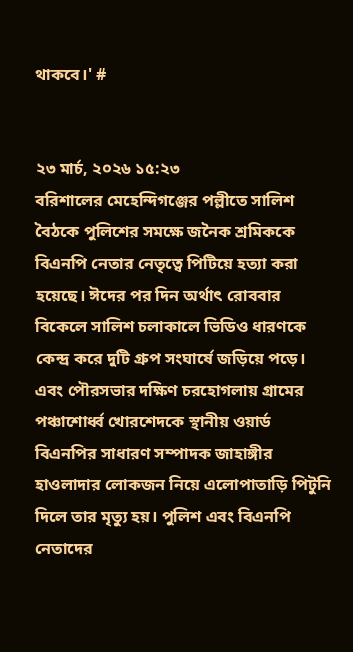থাকবে।' #


২৩ মার্চ, ২০২৬ ১৫:২৩
বরিশালের মেহেন্দিগঞ্জের পল্লীতে সালিশ বৈঠকে পুলিশের সমক্ষে জনৈক শ্রমিককে বিএনপি নেতার নেতৃত্বে পিটিয়ে হত্যা করা হয়েছে। ঈদের পর দিন অর্থাৎ রোববার বিকেলে সালিশ চলাকালে ভিডিও ধারণকে কেন্দ্র করে দুটি গ্রুপ সংঘার্ষে জড়িয়ে পড়ে। এবং পৌরসভার দক্ষিণ চরহোগলায় গ্রামের পঞ্চাশোর্ধ্ব খোরশেদকে স্থানীয় ওয়ার্ড বিএনপির সাধারণ সম্পাদক জাহাঙ্গীর হাওলাদার লোকজন নিয়ে এলোপাতাড়ি পিটুনি দিলে তার মৃত্যু হয়। পুলিশ এবং বিএনপি নেতাদের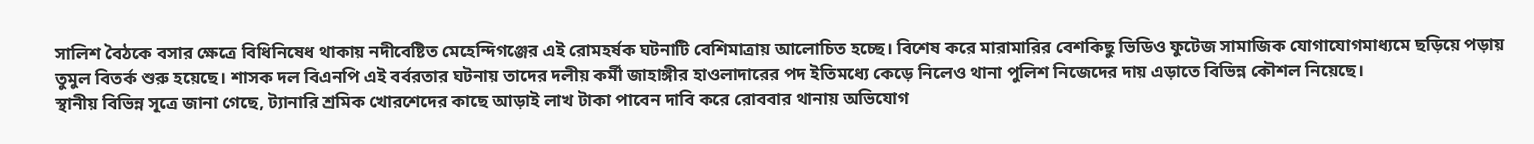সালিশ বৈঠকে বসার ক্ষেত্রে বিধিনিষেধ থাকায় নদীবেষ্টিত মেহেন্দিগঞ্জের এই রোমহর্ষক ঘটনাটি বেশিমাত্রায় আলোচিত হচ্ছে। বিশেষ করে মারামারির বেশকিছু ভিডিও ফুটেজ সামাজিক যোগাযোগমাধ্যমে ছড়িয়ে পড়ায় তুমুল বিতর্ক শুরু হয়েছে। শাসক দল বিএনপি এই বর্বরতার ঘটনায় তাদের দলীয় কর্মী জাহাঙ্গীর হাওলাদারের পদ ইতিমধ্যে কেড়ে নিলেও থানা পুলিশ নিজেদের দায় এড়াতে বিভিন্ন কৌশল নিয়েছে।
স্থানীয় বিভিন্ন সূত্রে জানা গেছে, ট্যানারি শ্রমিক খোরশেদের কাছে আড়াই লাখ টাকা পাবেন দাবি করে রোববার থানায় অভিযোগ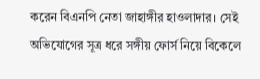করেন বিএনপি নেতা জাহাঙ্গীর হাওলাদার। সেই অভিযোগের সূত্র ধরে সঙ্গীয় ফোর্স নিয়ে বিকেলে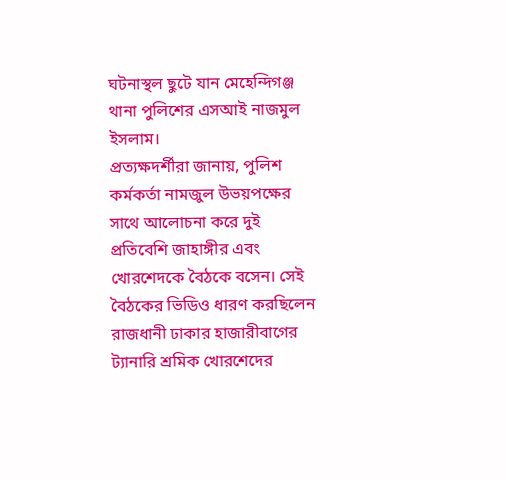ঘটনাস্থল ছুটে যান মেহেন্দিগঞ্জ থানা পুলিশের এসআই নাজমুল ইসলাম।
প্রত্যক্ষদর্শীরা জানায়, পুলিশ কর্মকর্তা নামজুল উভয়পক্ষের সাথে আলোচনা করে দুই প্রতিবেশি জাহাঙ্গীর এবং খোরশেদকে বৈঠকে বসেন। সেই বৈঠকের ভিডিও ধারণ করছিলেন রাজধানী ঢাকার হাজারীবাগের ট্যানারি শ্রমিক খোরশেদের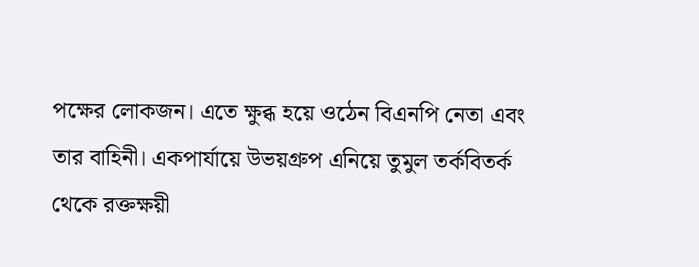পক্ষের লোকজন। এতে ক্ষুব্ধ হয়ে ওঠেন বিএনপি নেতা এবং তার বাহিনী। একপার্যায়ে উভয়গ্রুপ এনিয়ে তুমুল তর্কবিতর্ক থেকে রক্তক্ষয়ী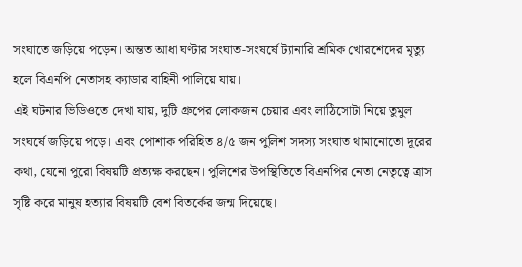সংঘাতে জড়িয়ে পড়েন। অন্তত আধা ঘণ্টার সংঘাত-সংষর্ষে ট্যানারি শ্রমিক খোরশেদের মৃত্যু হলে বিএনপি নেতাসহ ক্যাডার বাহিনী পালিয়ে যায়।
এই ঘটনার ভিডিওতে দেখা যায়, দুটি গ্রুপের লোকজন চেয়ার এবং লাঠিসোটা নিয়ে তুমুল সংঘর্ষে জড়িয়ে পড়ে। এবং পোশাক পরিহিত ৪/৫ জন পুলিশ সদস্য সংঘাত থামানোতো দূরের কথা, যেনো পুরো বিষয়টি প্রত্যক্ষ করছেন। পুলিশের উপস্থিতিতে বিএনপির নেতা নেতৃত্বে ত্রাস সৃষ্টি করে মানুষ হত্যার বিষয়টি বেশ বিতর্কের জন্ম দিয়েছে।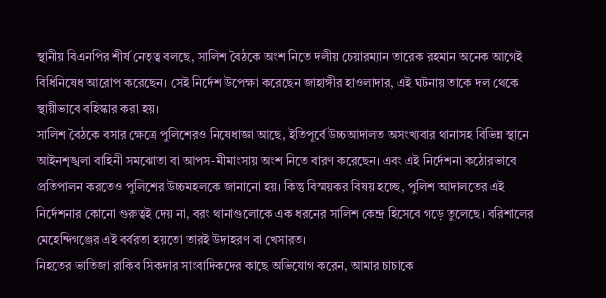স্থানীয় বিএনপির শীর্ষ নেতৃত্ব বলছে, সালিশ বৈঠকে অংশ নিতে দলীয় চেয়ারম্যান তারেক রহমান অনেক আগেই বিধিনিষেধ আরোপ করেছেন। সেই নির্দেশ উপেক্ষা করেছেন জাহাঙ্গীর হাওলাদার, এই ঘটনায় তাকে দল থেকে স্থায়ীভাবে বহিস্কার করা হয়।
সালিশ বৈঠকে বসার ক্ষেত্রে পুলিশেরও নিষেধাজ্ঞা আছে, ইতিপূর্বে উচ্চআদালত অসংখ্যবার থানাসহ বিভিন্ন স্থানে আইনশৃঙ্খলা বাহিনী সমঝোতা বা আপস-মীমাংসায় অংশ নিতে বারণ করেছেন। এবং এই নির্দেশনা কঠোরভাবে প্রতিপালন করতেও পুলিশের উচ্চমহলকে জানানো হয়। কিন্তু বিস্ময়কর বিষয় হচ্ছে, পুলিশ আদালতের এই নির্দেশনার কোনো গুরুত্বই দেয় না, বরং থানাগুলোকে এক ধরনের সালিশ কেন্দ্র হিসেবে গড়ে তুলেছে। বরিশালের মেহেন্দিগঞ্জের এই বর্বরতা হয়তো তারই উদাহরণ বা খেসারত।
নিহতের ভাতিজা রাকিব সিকদার সাংবাদিকদের কাছে অভিযোগ করেন, আমার চাচাকে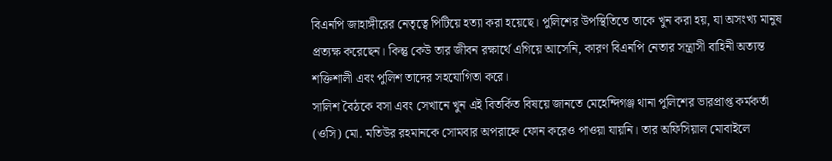বিএনপি জাহাঙ্গীরের নেতৃত্বে পিটিয়ে হত্যা করা হয়েছে। পুলিশের উপস্থিতিতে তাকে খুন করা হয়, যা অসংখ্য মানুষ প্রত্যক্ষ করেছেন। কিন্তু কেউ তার জীবন রক্ষার্থে এগিয়ে আসেনি, কারণ বিএনপি নেতার সন্ত্রাসী বাহিনী অত্যন্ত শক্তিশালী এবং পুলিশ তাদের সহযোগিতা করে।
সালিশ বৈঠকে বসা এবং সেখানে খুন এই বিতর্কিত বিষয়ে জানতে মেহেন্দিগঞ্জ থানা পুলিশের ভারপ্রাপ্ত কর্মকর্তা (ওসি) মো. মতিউর রহমানকে সোমবার অপরাহ্নে ফোন করেও পাওয়া যায়নি। তার অফিসিয়াল মোবাইলে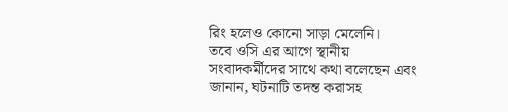রিং হলেও কোনো সাড়া মেলেনি।
তবে ওসি এর আগে স্থানীয় সংবাদকর্মীদের সাথে কথা বলেছেন এবং জানান, ঘটনাটি তদন্ত করাসহ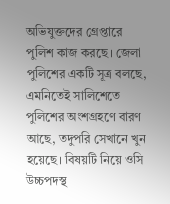অভিযুক্তদের গ্রেপ্তারে পুলিশ কাজ করছে। জেলা পুলিশের একটি সূত্র বলছে, এমনিতেই সালিশেতে পুলিশের অংশগ্রহণে বারণ আছে, তদুপরি সেখানে খুন হয়েছে। বিষয়টি নিয়ে ওসি উচ্চপদস্থ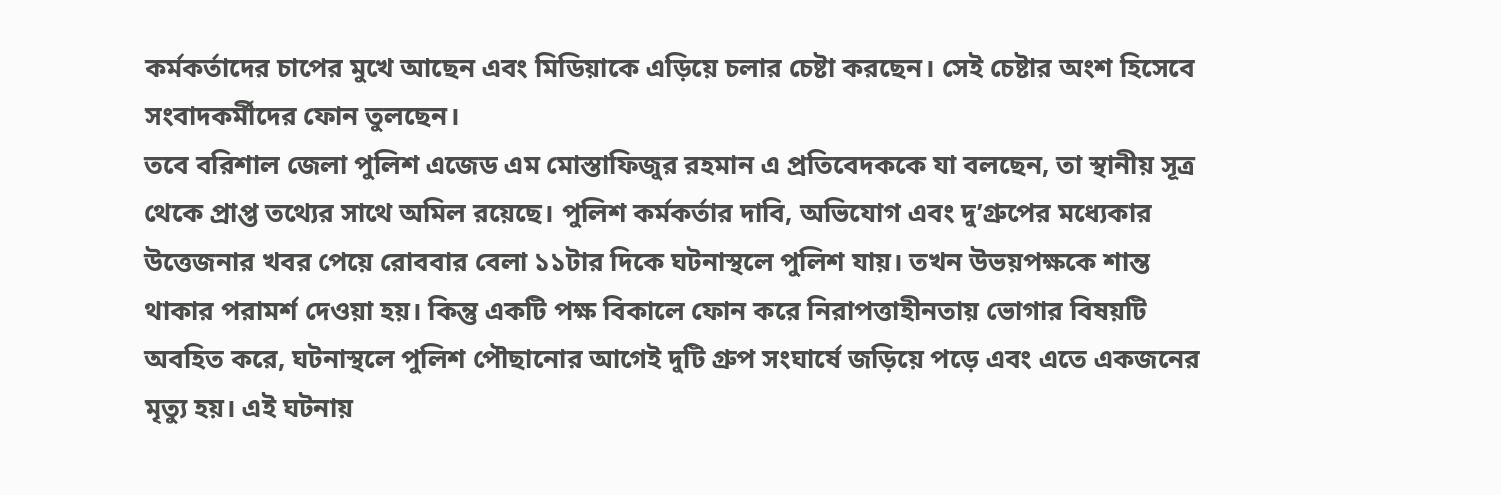কর্মকর্তাদের চাপের মুখে আছেন এবং মিডিয়াকে এড়িয়ে চলার চেষ্টা করছেন। সেই চেষ্টার অংশ হিসেবে সংবাদকর্মীদের ফোন তুলছেন।
তবে বরিশাল জেলা পুলিশ এজেড এম মোস্তাফিজুর রহমান এ প্রতিবেদককে যা বলছেন, তা স্থানীয় সূত্র থেকে প্রাপ্ত তথ্যের সাথে অমিল রয়েছে। পুলিশ কর্মকর্তার দাবি, অভিযোগ এবং দু’গ্রুপের মধ্যেকার উত্তেজনার খবর পেয়ে রোববার বেলা ১১টার দিকে ঘটনাস্থলে পুলিশ যায়। তখন উভয়পক্ষকে শান্ত থাকার পরামর্শ দেওয়া হয়। কিন্তু একটি পক্ষ বিকালে ফোন করে নিরাপত্তাহীনতায় ভোগার বিষয়টি অবহিত করে, ঘটনাস্থলে পুলিশ পৌছানোর আগেই দুটি গ্রুপ সংঘার্ষে জড়িয়ে পড়ে এবং এতে একজনের মৃত্যু হয়। এই ঘটনায়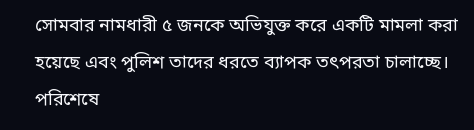সোমবার নামধারী ৫ জনকে অভিযুক্ত করে একটি মামলা করা হয়েছে এবং পুলিশ তাদের ধরতে ব্যাপক তৎপরতা চালাচ্ছে। পরিশেষে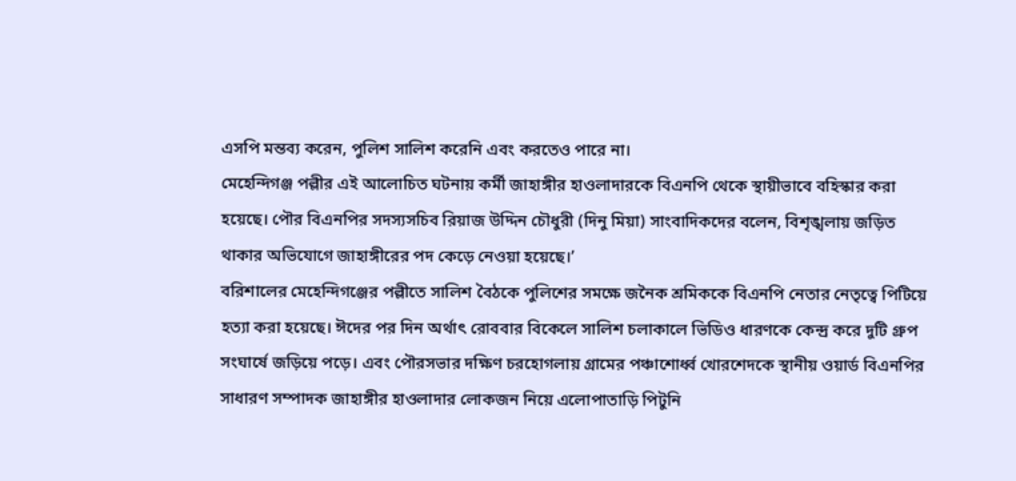এসপি মন্তব্য করেন, পুলিশ সালিশ করেনি এবং করতেও পারে না।
মেহেন্দিগঞ্জ পল্লীর এই আলোচিত ঘটনায় কর্মী জাহাঙ্গীর হাওলাদারকে বিএনপি থেকে স্থায়ীভাবে বহিস্কার করা হয়েছে। পৌর বিএনপির সদস্যসচিব রিয়াজ উদ্দিন চৌধুরী (দিনু মিয়া) সাংবাদিকদের বলেন, বিশৃঙ্খলায় জড়িত থাকার অভিযোগে জাহাঙ্গীরের পদ কেড়ে নেওয়া হয়েছে।’
বরিশালের মেহেন্দিগঞ্জের পল্লীতে সালিশ বৈঠকে পুলিশের সমক্ষে জনৈক শ্রমিককে বিএনপি নেতার নেতৃত্বে পিটিয়ে হত্যা করা হয়েছে। ঈদের পর দিন অর্থাৎ রোববার বিকেলে সালিশ চলাকালে ভিডিও ধারণকে কেন্দ্র করে দুটি গ্রুপ সংঘার্ষে জড়িয়ে পড়ে। এবং পৌরসভার দক্ষিণ চরহোগলায় গ্রামের পঞ্চাশোর্ধ্ব খোরশেদকে স্থানীয় ওয়ার্ড বিএনপির সাধারণ সম্পাদক জাহাঙ্গীর হাওলাদার লোকজন নিয়ে এলোপাতাড়ি পিটুনি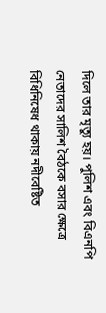দিলে তার মৃত্যু হয়। পুলিশ এবং বিএনপি নেতাদের সালিশ বৈঠকে বসার ক্ষেত্রে বিধিনিষেধ থাকায় নদীবেষ্টিত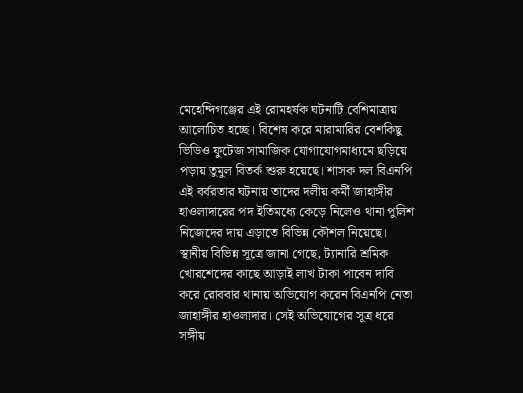মেহেন্দিগঞ্জের এই রোমহর্ষক ঘটনাটি বেশিমাত্রায় আলোচিত হচ্ছে। বিশেষ করে মারামারির বেশকিছু ভিডিও ফুটেজ সামাজিক যোগাযোগমাধ্যমে ছড়িয়ে পড়ায় তুমুল বিতর্ক শুরু হয়েছে। শাসক দল বিএনপি এই বর্বরতার ঘটনায় তাদের দলীয় কর্মী জাহাঙ্গীর হাওলাদারের পদ ইতিমধ্যে কেড়ে নিলেও থানা পুলিশ নিজেদের দায় এড়াতে বিভিন্ন কৌশল নিয়েছে।
স্থানীয় বিভিন্ন সূত্রে জানা গেছে, ট্যানারি শ্রমিক খোরশেদের কাছে আড়াই লাখ টাকা পাবেন দাবি করে রোববার থানায় অভিযোগ করেন বিএনপি নেতা জাহাঙ্গীর হাওলাদার। সেই অভিযোগের সূত্র ধরে সঙ্গীয়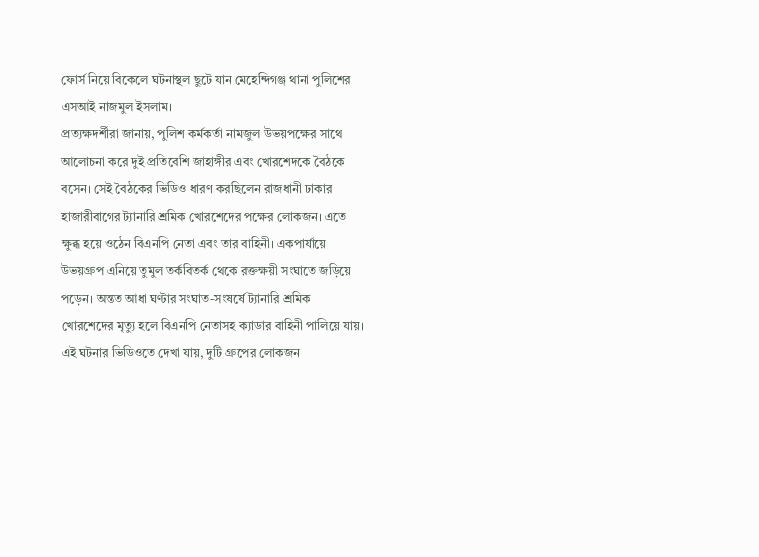ফোর্স নিয়ে বিকেলে ঘটনাস্থল ছুটে যান মেহেন্দিগঞ্জ থানা পুলিশের এসআই নাজমুল ইসলাম।
প্রত্যক্ষদর্শীরা জানায়, পুলিশ কর্মকর্তা নামজুল উভয়পক্ষের সাথে আলোচনা করে দুই প্রতিবেশি জাহাঙ্গীর এবং খোরশেদকে বৈঠকে বসেন। সেই বৈঠকের ভিডিও ধারণ করছিলেন রাজধানী ঢাকার হাজারীবাগের ট্যানারি শ্রমিক খোরশেদের পক্ষের লোকজন। এতে ক্ষুব্ধ হয়ে ওঠেন বিএনপি নেতা এবং তার বাহিনী। একপার্যায়ে উভয়গ্রুপ এনিয়ে তুমুল তর্কবিতর্ক থেকে রক্তক্ষয়ী সংঘাতে জড়িয়ে পড়েন। অন্তত আধা ঘণ্টার সংঘাত-সংষর্ষে ট্যানারি শ্রমিক খোরশেদের মৃত্যু হলে বিএনপি নেতাসহ ক্যাডার বাহিনী পালিয়ে যায়।
এই ঘটনার ভিডিওতে দেখা যায়, দুটি গ্রুপের লোকজন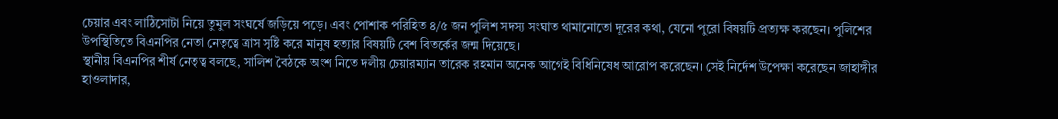চেয়ার এবং লাঠিসোটা নিয়ে তুমুল সংঘর্ষে জড়িয়ে পড়ে। এবং পোশাক পরিহিত ৪/৫ জন পুলিশ সদস্য সংঘাত থামানোতো দূরের কথা, যেনো পুরো বিষয়টি প্রত্যক্ষ করছেন। পুলিশের উপস্থিতিতে বিএনপির নেতা নেতৃত্বে ত্রাস সৃষ্টি করে মানুষ হত্যার বিষয়টি বেশ বিতর্কের জন্ম দিয়েছে।
স্থানীয় বিএনপির শীর্ষ নেতৃত্ব বলছে, সালিশ বৈঠকে অংশ নিতে দলীয় চেয়ারম্যান তারেক রহমান অনেক আগেই বিধিনিষেধ আরোপ করেছেন। সেই নির্দেশ উপেক্ষা করেছেন জাহাঙ্গীর হাওলাদার,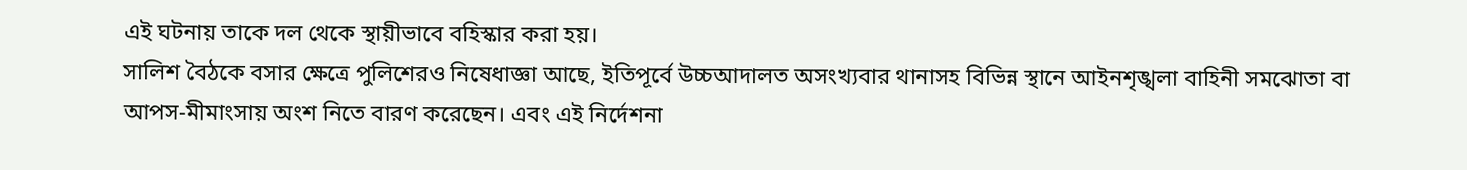এই ঘটনায় তাকে দল থেকে স্থায়ীভাবে বহিস্কার করা হয়।
সালিশ বৈঠকে বসার ক্ষেত্রে পুলিশেরও নিষেধাজ্ঞা আছে, ইতিপূর্বে উচ্চআদালত অসংখ্যবার থানাসহ বিভিন্ন স্থানে আইনশৃঙ্খলা বাহিনী সমঝোতা বা আপস-মীমাংসায় অংশ নিতে বারণ করেছেন। এবং এই নির্দেশনা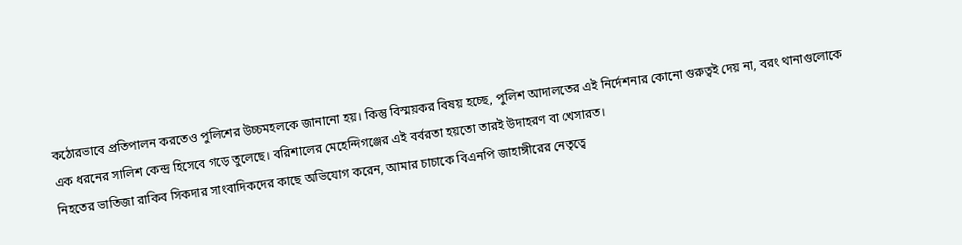কঠোরভাবে প্রতিপালন করতেও পুলিশের উচ্চমহলকে জানানো হয়। কিন্তু বিস্ময়কর বিষয় হচ্ছে, পুলিশ আদালতের এই নির্দেশনার কোনো গুরুত্বই দেয় না, বরং থানাগুলোকে এক ধরনের সালিশ কেন্দ্র হিসেবে গড়ে তুলেছে। বরিশালের মেহেন্দিগঞ্জের এই বর্বরতা হয়তো তারই উদাহরণ বা খেসারত।
নিহতের ভাতিজা রাকিব সিকদার সাংবাদিকদের কাছে অভিযোগ করেন, আমার চাচাকে বিএনপি জাহাঙ্গীরের নেতৃত্বে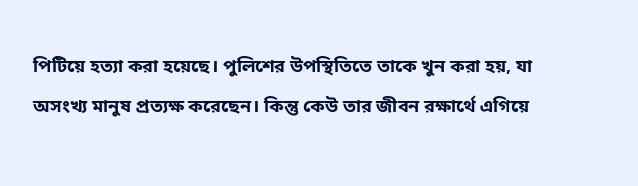পিটিয়ে হত্যা করা হয়েছে। পুলিশের উপস্থিতিতে তাকে খুন করা হয়, যা অসংখ্য মানুষ প্রত্যক্ষ করেছেন। কিন্তু কেউ তার জীবন রক্ষার্থে এগিয়ে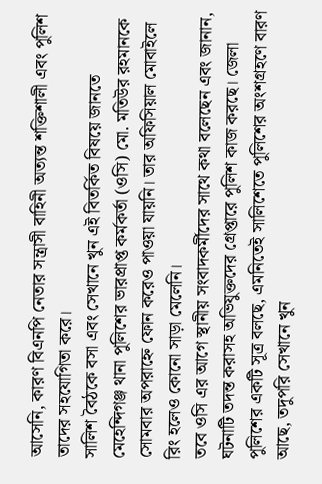আসেনি, কারণ বিএনপি নেতার সন্ত্রাসী বাহিনী অত্যন্ত শক্তিশালী এবং পুলিশ তাদের সহযোগিতা করে।
সালিশ বৈঠকে বসা এবং সেখানে খুন এই বিতর্কিত বিষয়ে জানতে মেহেন্দিগঞ্জ থানা পুলিশের ভারপ্রাপ্ত কর্মকর্তা (ওসি) মো. মতিউর রহমানকে সোমবার অপরাহ্নে ফোন করেও পাওয়া যায়নি। তার অফিসিয়াল মোবাইলে রিং হলেও কোনো সাড়া মেলেনি।
তবে ওসি এর আগে স্থানীয় সংবাদকর্মীদের সাথে কথা বলেছেন এবং জানান, ঘটনাটি তদন্ত করাসহ অভিযুক্তদের গ্রেপ্তারে পুলিশ কাজ করছে। জেলা পুলিশের একটি সূত্র বলছে, এমনিতেই সালিশেতে পুলিশের অংশগ্রহণে বারণ আছে, তদুপরি সেখানে খুন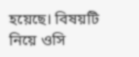হয়েছে। বিষয়টি নিয়ে ওসি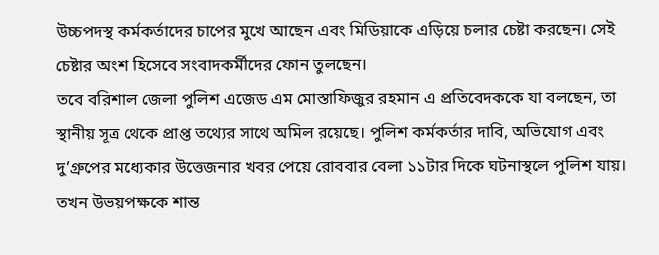উচ্চপদস্থ কর্মকর্তাদের চাপের মুখে আছেন এবং মিডিয়াকে এড়িয়ে চলার চেষ্টা করছেন। সেই চেষ্টার অংশ হিসেবে সংবাদকর্মীদের ফোন তুলছেন।
তবে বরিশাল জেলা পুলিশ এজেড এম মোস্তাফিজুর রহমান এ প্রতিবেদককে যা বলছেন, তা স্থানীয় সূত্র থেকে প্রাপ্ত তথ্যের সাথে অমিল রয়েছে। পুলিশ কর্মকর্তার দাবি, অভিযোগ এবং দু’গ্রুপের মধ্যেকার উত্তেজনার খবর পেয়ে রোববার বেলা ১১টার দিকে ঘটনাস্থলে পুলিশ যায়। তখন উভয়পক্ষকে শান্ত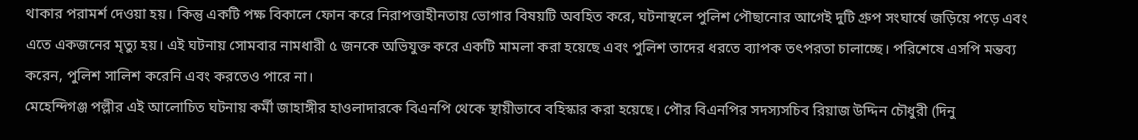থাকার পরামর্শ দেওয়া হয়। কিন্তু একটি পক্ষ বিকালে ফোন করে নিরাপত্তাহীনতায় ভোগার বিষয়টি অবহিত করে, ঘটনাস্থলে পুলিশ পৌছানোর আগেই দুটি গ্রুপ সংঘার্ষে জড়িয়ে পড়ে এবং এতে একজনের মৃত্যু হয়। এই ঘটনায় সোমবার নামধারী ৫ জনকে অভিযুক্ত করে একটি মামলা করা হয়েছে এবং পুলিশ তাদের ধরতে ব্যাপক তৎপরতা চালাচ্ছে। পরিশেষে এসপি মন্তব্য করেন, পুলিশ সালিশ করেনি এবং করতেও পারে না।
মেহেন্দিগঞ্জ পল্লীর এই আলোচিত ঘটনায় কর্মী জাহাঙ্গীর হাওলাদারকে বিএনপি থেকে স্থায়ীভাবে বহিস্কার করা হয়েছে। পৌর বিএনপির সদস্যসচিব রিয়াজ উদ্দিন চৌধুরী (দিনু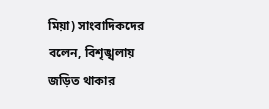মিয়া) সাংবাদিকদের বলেন, বিশৃঙ্খলায় জড়িত থাকার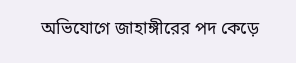অভিযোগে জাহাঙ্গীরের পদ কেড়ে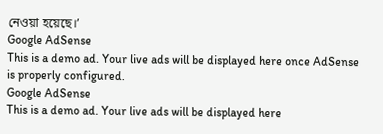নেওয়া হয়েছে।’
Google AdSense
This is a demo ad. Your live ads will be displayed here once AdSense is properly configured.
Google AdSense
This is a demo ad. Your live ads will be displayed here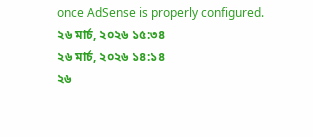once AdSense is properly configured.
২৬ মার্চ, ২০২৬ ১৫:৩৪
২৬ মার্চ, ২০২৬ ১৪:১৪
২৬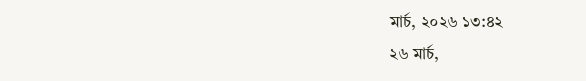মার্চ, ২০২৬ ১৩:৪২
২৬ মার্চ,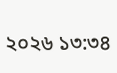২০২৬ ১৩:৩৪